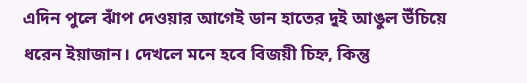এদিন পুলে ঝাঁপ দেওয়ার আগেই ডান হাতের দুই আঙুল উঁচিয়ে ধরেন ইয়াজান। দেখলে মনে হবে বিজয়ী চিহ্ন, কিন্তু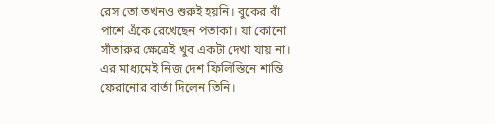রেস তো তখনও শুরুই হয়নি। বুকের বাঁ পাশে এঁকে রেখেছেন পতাকা। যা কোনো সাঁতারুর ক্ষেত্রেই খুব একটা দেখা যায় না। এর মাধ্যমেই নিজ দেশ ফিলিস্তিনে শান্তি ফেরানোর বার্তা দিলেন তিনি।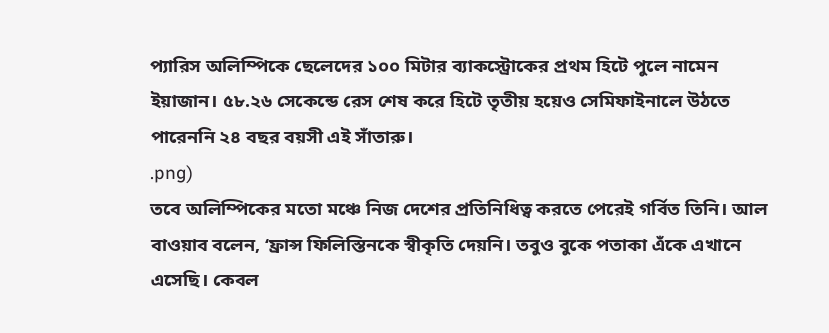প্যারিস অলিম্পিকে ছেলেদের ১০০ মিটার ব্যাকস্ট্রোকের প্রথম হিটে পুলে নামেন ইয়াজান। ৫৮.২৬ সেকেন্ডে রেস শেষ করে হিটে তৃতীয় হয়েও সেমিফাইনালে উঠতে পারেননি ২৪ বছর বয়সী এই সাঁতারু।
.png)
তবে অলিম্পিকের মতো মঞ্চে নিজ দেশের প্রতিনিধিত্ব করতে পেরেই গর্বিত তিনি। আল বাওয়াব বলেন, ‘ফ্রান্স ফিলিস্তিনকে স্বীকৃতি দেয়নি। তবুও বুকে পতাকা এঁকে এখানে এসেছি। কেবল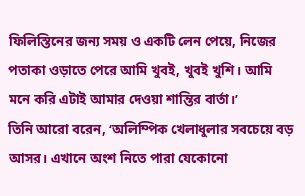ফিলিস্তিনের জন্য সময় ও একটি লেন পেয়ে, নিজের পতাকা ওড়াতে পেরে আমি খুবই, খুবই খুশি। আমি মনে করি এটাই আমার দেওয়া শান্তির বার্তা।’
তিনি আরো বরেন, ‘অলিম্পিক খেলাধুলার সবচেয়ে বড় আসর। এখানে অংশ নিতে পারা যেকোনো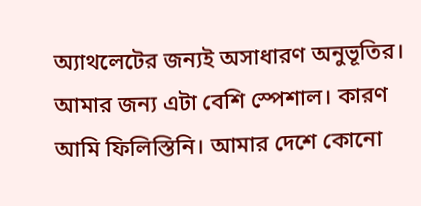অ্যাথলেটের জন্যই অসাধারণ অনুভূতির। আমার জন্য এটা বেশি স্পেশাল। কারণ আমি ফিলিস্তিনি। আমার দেশে কোনো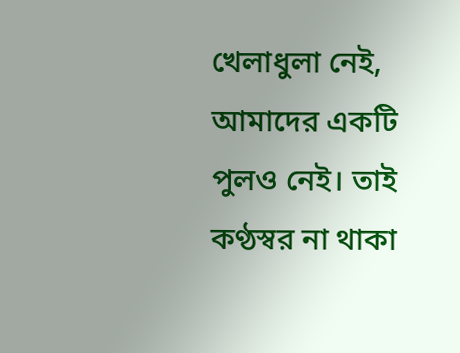খেলাধুলা নেই, আমাদের একটি পুলও নেই। তাই কণ্ঠস্বর না থাকা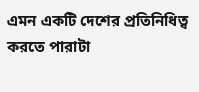এমন একটি দেশের প্রতিনিধিত্ব করতে পারাটা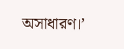অসাধারণ।’